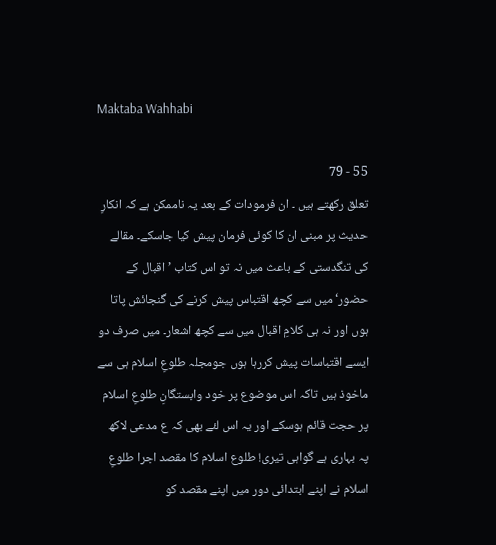Maktaba Wahhabi

55 - 79
تعلق رکھتے ہیں ۔ ان فرمودات کے بعد یہ ناممکن ہے کہ انکارِ حدیث پر مبنی ان کا کوئی فرمان پیش کیا جاسکے۔ مقالے کی تنگدستی کے باعث میں نہ تو اس کتاب ’اقبال کے حضور‘ میں سے کچھ اقتباس پیش کرنے کی گنجائش پاتا ہوں اور نہ ہی کلامِ اقبال میں سے کچھ اشعار۔ میں صرف دو ایسے اقتباسات پیش کررہا ہوں جومجلہ طلوعِ اسلام ہی سے ماخوذ ہیں تاکہ اس موضوع پر خود وابستگانِ طلوعِ اسلام پر حجت قائم ہوسکے اور یہ اس لئے بھی کہ ع مدعی لاکھ پہ بہاری ہے گواہی تیری! طلوع اسلام کا مقصد اجرا طلوعِ اسلام نے اپنے ابتدائی دور میں اپنے مقصد کو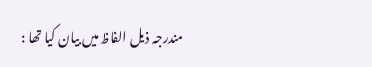مندرجہ ذیل الفاظ میں بیان کیا تھا :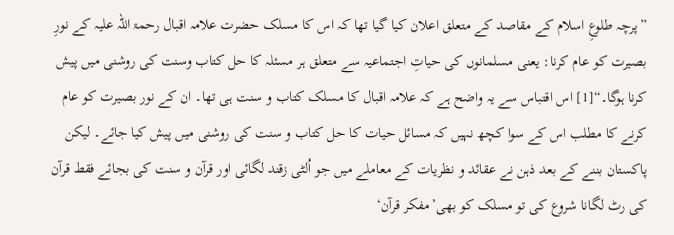”پرچہ طلوعِ اسلام کے مقاصد کے متعلق اعلان کیا گیا تھا کہ اس کا مسلک حضرت علامہ اقبال رحمۃ اللہ علیہ کے نورِ بصیرت کو عام کرنا: یعنی مسلمانوں کی حیاتِ اجتماعیہ سے متعلق ہر مسئلہ کا حل کتاب وسنت کی روشنی میں پیش کرنا ہوگا۔“[1] اس اقتباس سے یہ واضح ہے کہ علامہ اقبال کا مسلک کتاب و سنت ہی تھا۔ ان کے نور بصیرت کو عام کرنے کا مطلب اس کے سوا کچھ نہیں کہ مسائل حیات کا حل کتاب و سنت کی روشنی میں پیش کیا جائے۔ لیکن پاکستان بننے کے بعد ذہن نے عقائد و نظریات کے معاملے میں جو اُلٹی زقند لگائی اور قرآن و سنت کی بجائے فقط قرآن کی رٹ لگانا شروع کی تو مسلک کو بھی’مفکر قرآن‘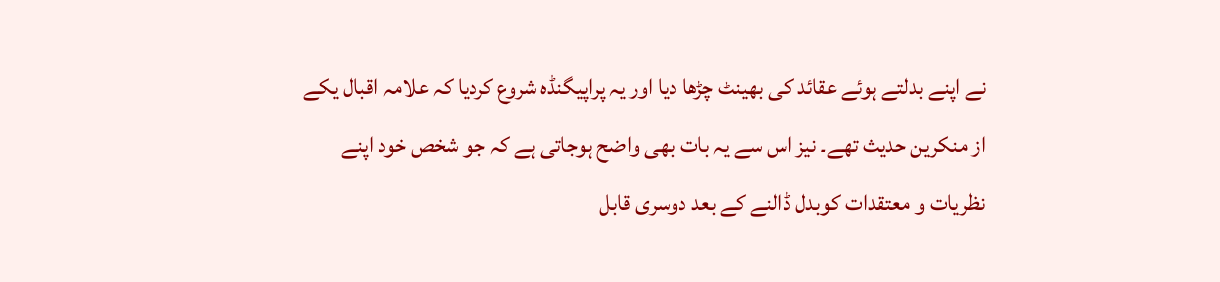نے اپنے بدلتے ہوئے عقائد کی بھینٹ چڑھا دیا اور یہ پراپیگنڈہ شروع کردیا کہ علامہ اقبال یکے از منکرین حدیث تھے۔ نیز اس سے یہ بات بھی واضح ہوجاتی ہے کہ جو شخص خود اپنے نظریات و معتقدات کوبدل ڈالنے کے بعد دوسری قابل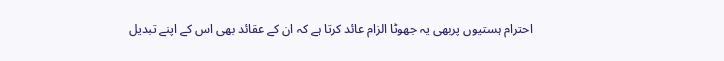احترام ہستیوں پربھی یہ جھوٹا الزام عائد کرتا ہے کہ ان کے عقائد بھی اس کے اپنے تبدیل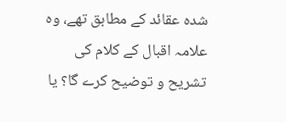شدہ عقائد کے مطابق تھے، وہ علامہ اقبال کے کلام کی تشریح و توضیح کرے گا؟ یا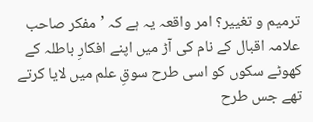ترمیم و تغییر؟ امر واقعہ یہ ہے کہ ’مفکر صاحب علامہ اقبال کے نام کی آڑ میں اپنے افکارِ باطلہ کے کھوٹے سکوں کو اسی طرح سوقِ علم میں لایا کرتے تھے جس طرح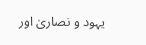یہود و نصاریٰ اور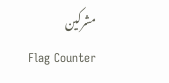مشرکین
Flag Counter